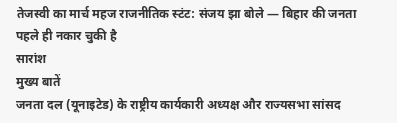तेजस्वी का मार्च महज राजनीतिक स्टंट: संजय झा बोले — बिहार की जनता पहले ही नकार चुकी है
सारांश
मुख्य बातें
जनता दल (यूनाइटेड) के राष्ट्रीय कार्यकारी अध्यक्ष और राज्यसभा सांसद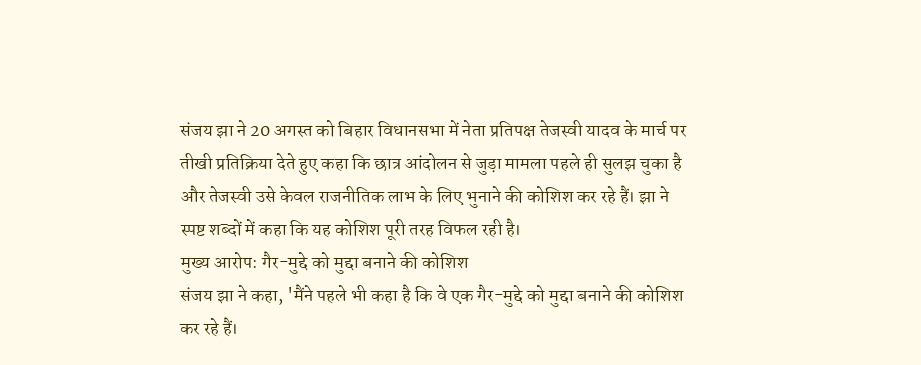संजय झा ने 20 अगस्त को बिहार विधानसभा में नेता प्रतिपक्ष तेजस्वी यादव के मार्च पर तीखी प्रतिक्रिया देते हुए कहा कि छात्र आंदोलन से जुड़ा मामला पहले ही सुलझ चुका है और तेजस्वी उसे केवल राजनीतिक लाभ के लिए भुनाने की कोशिश कर रहे हैं। झा ने स्पष्ट शब्दों में कहा कि यह कोशिश पूरी तरह विफल रही है।
मुख्य आरोप: गैर-मुद्दे को मुद्दा बनाने की कोशिश
संजय झा ने कहा, 'मैंने पहले भी कहा है कि वे एक गैर-मुद्दे को मुद्दा बनाने की कोशिश कर रहे हैं।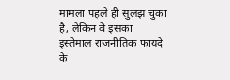मामला पहले ही सुलझ चुका है, लेकिन वे इसका इस्तेमाल राजनीतिक फायदे के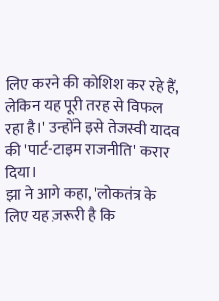लिए करने की कोशिश कर रहे हैं, लेकिन यह पूरी तरह से विफल रहा है।' उन्होंने इसे तेजस्वी यादव की 'पार्ट-टाइम राजनीति' करार दिया।
झा ने आगे कहा, 'लोकतंत्र के लिए यह ज़रूरी है कि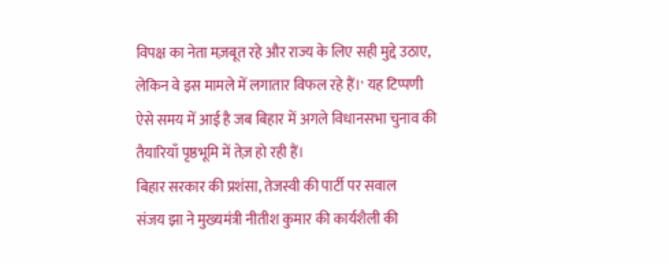विपक्ष का नेता मज़बूत रहे और राज्य के लिए सही मुद्दे उठाए, लेकिन वे इस मामले में लगातार विफल रहे हैं।' यह टिप्पणी ऐसे समय में आई है जब बिहार में अगले विधानसभा चुनाव की तैयारियाँ पृष्ठभूमि में तेज़ हो रही हैं।
बिहार सरकार की प्रशंसा, तेजस्वी की पार्टी पर सवाल
संजय झा ने मुख्यमंत्री नीतीश कुमार की कार्यशैली की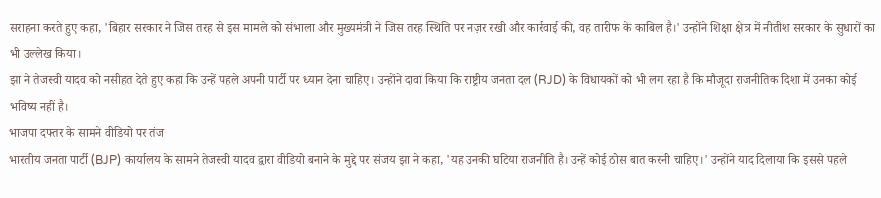सराहना करते हुए कहा, 'बिहार सरकार ने जिस तरह से इस मामले को संभाला और मुख्यमंत्री ने जिस तरह स्थिति पर नज़र रखी और कार्रवाई की, वह तारीफ के काबिल है।' उन्होंने शिक्षा क्षेत्र में नीतीश सरकार के सुधारों का भी उल्लेख किया।
झा ने तेजस्वी यादव को नसीहत देते हुए कहा कि उन्हें पहले अपनी पार्टी पर ध्यान देना चाहिए। उन्होंने दावा किया कि राष्ट्रीय जनता दल (RJD) के विधायकों को भी लग रहा है कि मौजूदा राजनीतिक दिशा में उनका कोई भविष्य नहीं है।
भाजपा दफ्तर के सामने वीडियो पर तंज
भारतीय जनता पार्टी (BJP) कार्यालय के सामने तेजस्वी यादव द्वारा वीडियो बनाने के मुद्दे पर संजय झा ने कहा, 'यह उनकी घटिया राजनीति है। उन्हें कोई ठोस बात करनी चाहिए।' उन्होंने याद दिलाया कि इससे पहले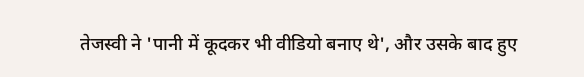तेजस्वी ने 'पानी में कूदकर भी वीडियो बनाए थे', और उसके बाद हुए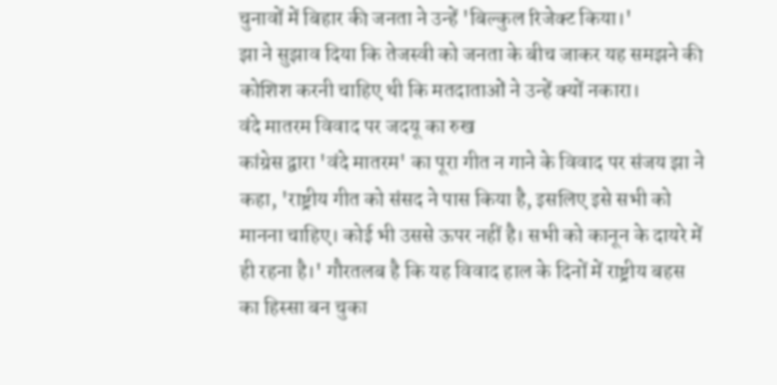चुनावों में बिहार की जनता ने उन्हें 'बिल्कुल रिजेक्ट किया।'
झा ने सुझाव दिया कि तेजस्वी को जनता के बीच जाकर यह समझने की कोशिश करनी चाहिए थी कि मतदाताओं ने उन्हें क्यों नकारा।
वंदे मातरम विवाद पर जदयू का रुख
कांग्रेस द्वारा 'वंदे मातरम' का पूरा गीत न गाने के विवाद पर संजय झा ने कहा, 'राष्ट्रीय गीत को संसद ने पास किया है, इसलिए इसे सभी को मानना चाहिए। कोई भी उससे ऊपर नहीं है। सभी को कानून के दायरे में ही रहना है।' गौरतलब है कि यह विवाद हाल के दिनों में राष्ट्रीय बहस का हिस्सा बन चुका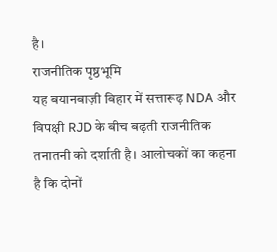है।
राजनीतिक पृष्ठभूमि
यह बयानबाज़ी बिहार में सत्तारूढ़ NDA और विपक्षी RJD के बीच बढ़ती राजनीतिक तनातनी को दर्शाती है। आलोचकों का कहना है कि दोनों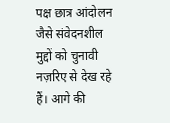पक्ष छात्र आंदोलन जैसे संवेदनशील मुद्दों को चुनावी नज़रिए से देख रहे हैं। आगे की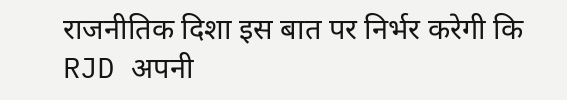राजनीतिक दिशा इस बात पर निर्भर करेगी कि RJD अपनी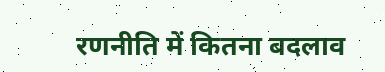रणनीति में कितना बदलाव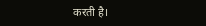करती है।